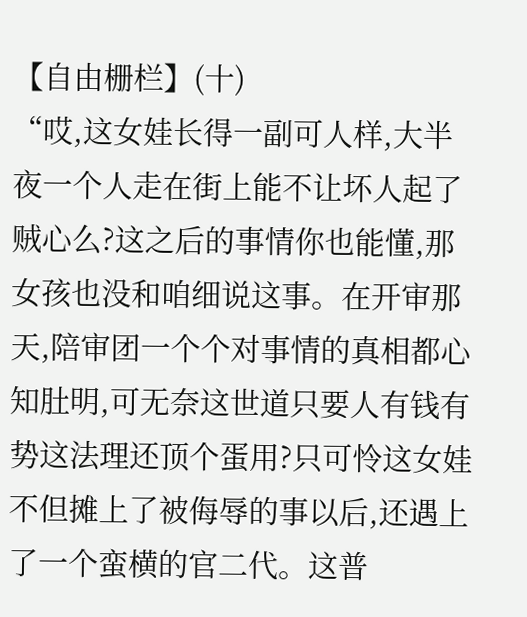【自由栅栏】(十)
“哎,这女娃长得一副可人样,大半夜一个人走在街上能不让坏人起了贼心么?这之后的事情你也能懂,那女孩也没和咱细说这事。在开审那天,陪审团一个个对事情的真相都心知肚明,可无奈这世道只要人有钱有势这法理还顶个蛋用?只可怜这女娃不但摊上了被侮辱的事以后,还遇上了一个蛮横的官二代。这普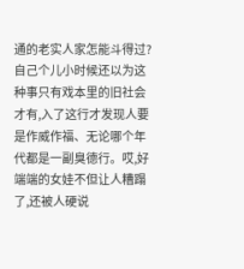通的老实人家怎能斗得过?自己个儿小时候还以为这种事只有戏本里的旧社会才有,入了这行才发现人要是作威作福、无论哪个年代都是一副臭德行。哎,好端端的女娃不但让人糟蹋了,还被人硬说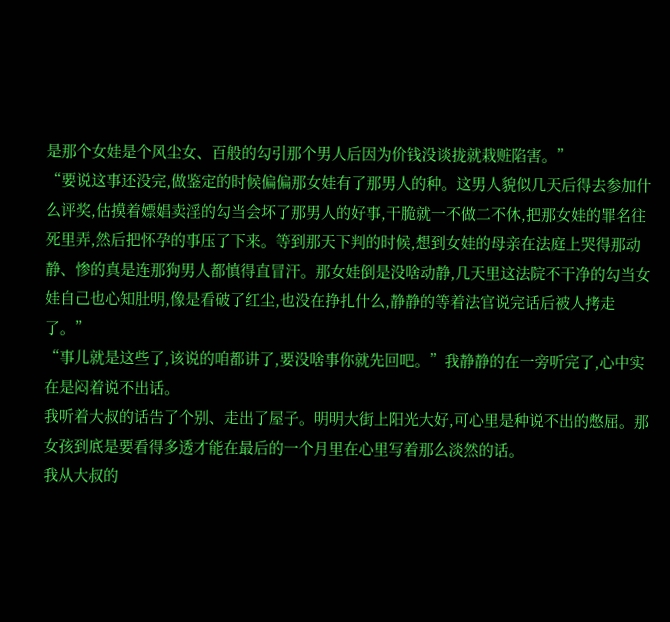是那个女娃是个风尘女、百般的勾引那个男人后因为价钱没谈拢就栽赃陷害。”
“要说这事还没完,做鉴定的时候偏偏那女娃有了那男人的种。这男人貌似几天后得去参加什么评奖,估摸着嫖娼卖淫的勾当会坏了那男人的好事,干脆就一不做二不休,把那女娃的罪名往死里弄,然后把怀孕的事压了下来。等到那天下判的时候,想到女娃的母亲在法庭上哭得那动静、惨的真是连那狗男人都慎得直冒汗。那女娃倒是没啥动静,几天里这法院不干净的勾当女娃自己也心知肚明,像是看破了红尘,也没在挣扎什么,静静的等着法官说完话后被人拷走了。”
“事儿就是这些了,该说的咱都讲了,要没啥事你就先回吧。”我静静的在一旁听完了,心中实在是闷着说不出话。
我听着大叔的话告了个别、走出了屋子。明明大街上阳光大好,可心里是种说不出的憋屈。那女孩到底是要看得多透才能在最后的一个月里在心里写着那么淡然的话。
我从大叔的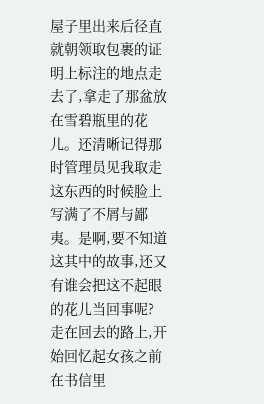屋子里出来后径直就朝领取包裹的证明上标注的地点走去了,拿走了那盆放在雪碧瓶里的花儿。还清晰记得那时管理员见我取走这东西的时候脸上写满了不屑与鄙夷。是啊,要不知道这其中的故事,还又有谁会把这不起眼的花儿当回事呢?
走在回去的路上,开始回忆起女孩之前在书信里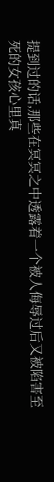提到过的话,那些在冥冥之中透露着一个被人侮辱过后又被陷害至死的女孩心里真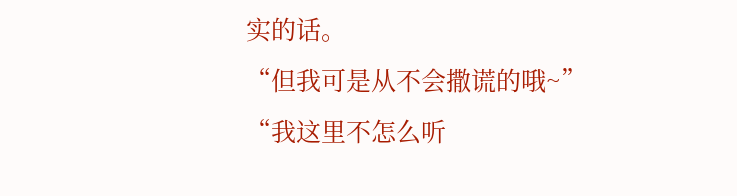实的话。
“但我可是从不会撒谎的哦~”
“我这里不怎么听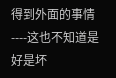得到外面的事情----这也不知道是好是坏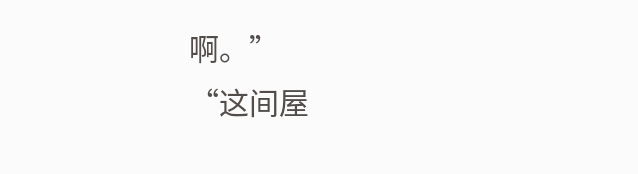啊。”
“这间屋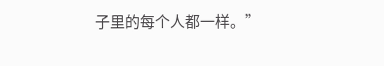子里的每个人都一样。”